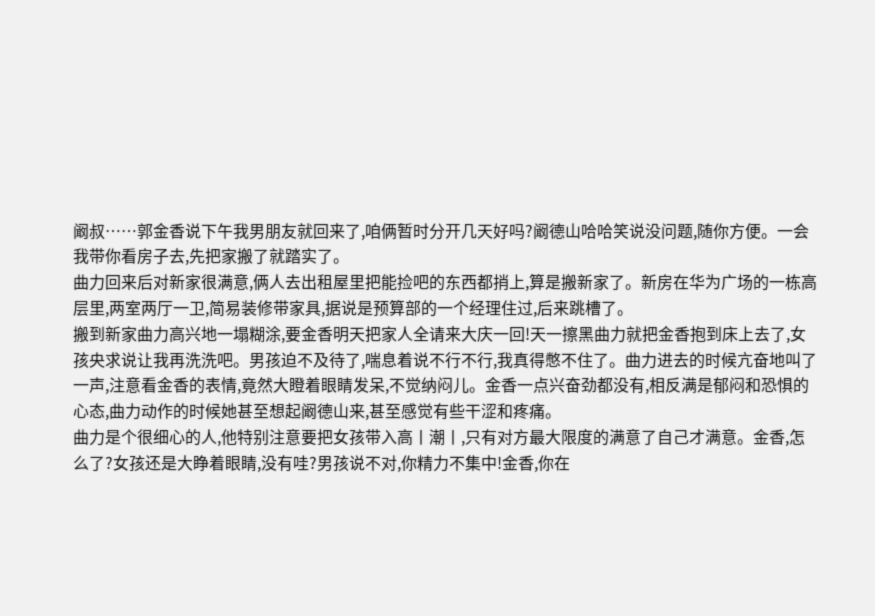阚叔……郭金香说下午我男朋友就回来了,咱俩暂时分开几天好吗?阚德山哈哈笑说没问题,随你方便。一会我带你看房子去,先把家搬了就踏实了。
曲力回来后对新家很满意,俩人去出租屋里把能捡吧的东西都捎上,算是搬新家了。新房在华为广场的一栋高层里,两室两厅一卫,简易装修带家具,据说是预算部的一个经理住过,后来跳槽了。
搬到新家曲力高兴地一塌糊涂,要金香明天把家人全请来大庆一回!天一擦黑曲力就把金香抱到床上去了,女孩央求说让我再洗洗吧。男孩迫不及待了,喘息着说不行不行,我真得憋不住了。曲力进去的时候亢奋地叫了一声,注意看金香的表情,竟然大瞪着眼睛发呆,不觉纳闷儿。金香一点兴奋劲都没有,相反满是郁闷和恐惧的心态,曲力动作的时候她甚至想起阚德山来,甚至感觉有些干涩和疼痛。
曲力是个很细心的人,他特别注意要把女孩带入高丨潮丨,只有对方最大限度的满意了自己才满意。金香,怎么了?女孩还是大睁着眼睛,没有哇?男孩说不对,你精力不集中!金香,你在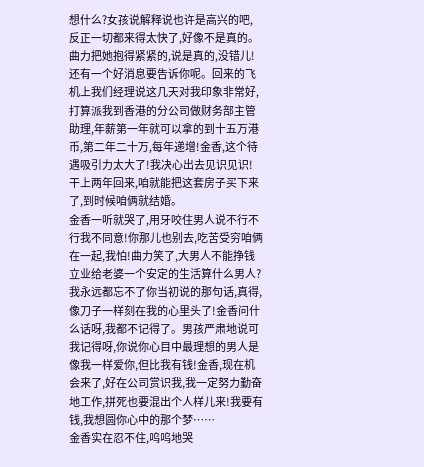想什么?女孩说解释说也许是高兴的吧,反正一切都来得太快了,好像不是真的。曲力把她抱得紧紧的,说是真的,没错儿!还有一个好消息要告诉你呢。回来的飞机上我们经理说这几天对我印象非常好,打算派我到香港的分公司做财务部主管助理,年薪第一年就可以拿的到十五万港币,第二年二十万,每年递增!金香,这个待遇吸引力太大了!我决心出去见识见识!干上两年回来,咱就能把这套房子买下来了,到时候咱俩就结婚。
金香一听就哭了,用牙咬住男人说不行不行我不同意!你那儿也别去,吃苦受穷咱俩在一起,我怕!曲力笑了,大男人不能挣钱立业给老婆一个安定的生活算什么男人?我永远都忘不了你当初说的那句话,真得,像刀子一样刻在我的心里头了!金香问什么话呀,我都不记得了。男孩严肃地说可我记得呀,你说你心目中最理想的男人是像我一样爱你,但比我有钱!金香,现在机会来了,好在公司赏识我,我一定努力勤奋地工作,拼死也要混出个人样儿来!我要有钱,我想圆你心中的那个梦……
金香实在忍不住,呜呜地哭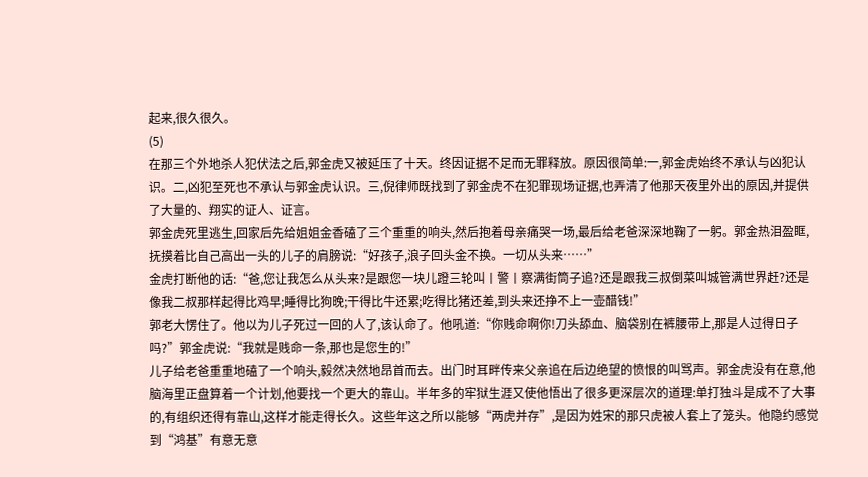起来,很久很久。
(5)
在那三个外地杀人犯伏法之后,郭金虎又被延压了十天。终因证据不足而无罪释放。原因很简单:一,郭金虎始终不承认与凶犯认识。二,凶犯至死也不承认与郭金虎认识。三,倪律师既找到了郭金虎不在犯罪现场证据,也弄清了他那天夜里外出的原因,并提供了大量的、翔实的证人、证言。
郭金虎死里逃生,回家后先给姐姐金香磕了三个重重的响头,然后抱着母亲痛哭一场,最后给老爸深深地鞠了一躬。郭金热泪盈眶,抚摸着比自己高出一头的儿子的肩膀说:“好孩子,浪子回头金不换。一切从头来……”
金虎打断他的话:“爸,您让我怎么从头来?是跟您一块儿蹬三轮叫丨警丨察满街筒子追?还是跟我三叔倒菜叫城管满世界赶?还是像我二叔那样起得比鸡早;睡得比狗晚;干得比牛还累;吃得比猪还差,到头来还挣不上一壶醋钱!”
郭老大愣住了。他以为儿子死过一回的人了,该认命了。他吼道:“你贱命啊你!刀头舔血、脑袋别在裤腰带上,那是人过得日子吗?”郭金虎说:“我就是贱命一条,那也是您生的!”
儿子给老爸重重地磕了一个响头,毅然决然地昂首而去。出门时耳畔传来父亲追在后边绝望的愤恨的叫骂声。郭金虎没有在意,他脑海里正盘算着一个计划,他要找一个更大的靠山。半年多的牢狱生涯又使他悟出了很多更深层次的道理:单打独斗是成不了大事的,有组织还得有靠山,这样才能走得长久。这些年这之所以能够“两虎并存”,是因为姓宋的那只虎被人套上了笼头。他隐约感觉到“鸿基”有意无意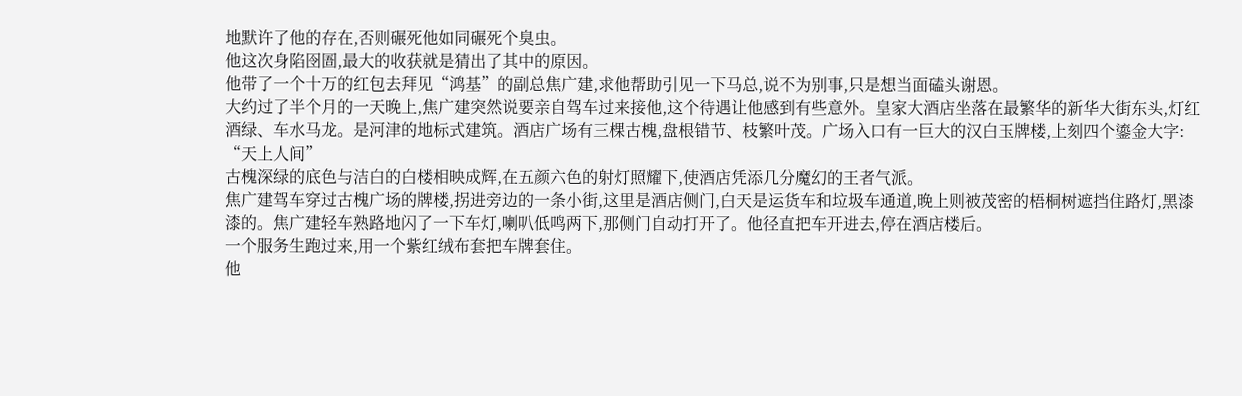地默许了他的存在,否则碾死他如同碾死个臭虫。
他这次身陷囹圄,最大的收获就是猜出了其中的原因。
他带了一个十万的红包去拜见“鸿基”的副总焦广建,求他帮助引见一下马总,说不为别事,只是想当面磕头谢恩。
大约过了半个月的一天晚上,焦广建突然说要亲自驾车过来接他,这个待遇让他感到有些意外。皇家大酒店坐落在最繁华的新华大街东头,灯红酒绿、车水马龙。是河津的地标式建筑。酒店广场有三棵古槐,盘根错节、枝繁叶茂。广场入口有一巨大的汉白玉牌楼,上刻四个鎏金大字:
“天上人间”
古槐深绿的底色与洁白的白楼相映成辉,在五颜六色的射灯照耀下,使酒店凭添几分魔幻的王者气派。
焦广建驾车穿过古槐广场的牌楼,拐进旁边的一条小街,这里是酒店侧门,白天是运货车和垃圾车通道,晚上则被茂密的梧桐树遮挡住路灯,黑漆漆的。焦广建轻车熟路地闪了一下车灯,喇叭低鸣两下,那侧门自动打开了。他径直把车开进去,停在酒店楼后。
一个服务生跑过来,用一个紫红绒布套把车牌套住。
他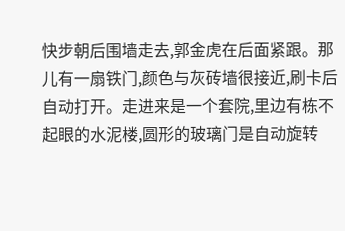快步朝后围墙走去,郭金虎在后面紧跟。那儿有一扇铁门,颜色与灰砖墙很接近,刷卡后自动打开。走进来是一个套院,里边有栋不起眼的水泥楼,圆形的玻璃门是自动旋转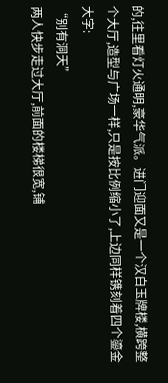的,往里看灯火通明,豪华气派。进门迎面又是一个汉白玉牌楼,横跨整个大厅,造型与广场一样,只是按比例缩小了,上边同样镌刻着四个鎏金大字:
“别有洞天”
两人快步走过大厅,前面的楼梯很宽,铺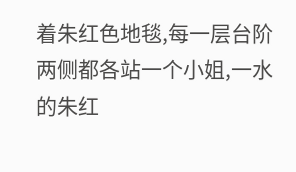着朱红色地毯,每一层台阶两侧都各站一个小姐,一水的朱红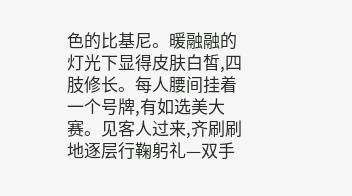色的比基尼。暖融融的灯光下显得皮肤白皙,四肢修长。每人腰间挂着一个号牌,有如选美大赛。见客人过来,齐刷刷地逐层行鞠躬礼—双手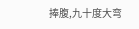捧腹,九十度大弯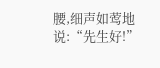腰,细声如莺地说:“先生好!”